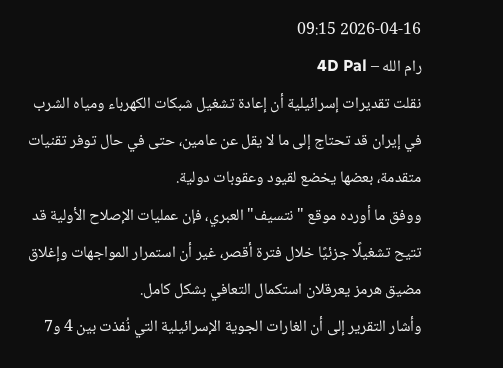2026-04-16 09:15
رام الله – 4D Pal
نقلت تقديرات إسرائيلية أن إعادة تشغيل شبكات الكهرباء ومياه الشرب في إيران قد تحتاج إلى ما لا يقل عن عامين، حتى في حال توفر تقنيات متقدمة، بعضها يخضع لقيود وعقوبات دولية.
ووفق ما أورده موقع "نتسيف" العبري، فإن عمليات الإصلاح الأولية قد تتيح تشغيلًا جزئيًا خلال فترة أقصر، غير أن استمرار المواجهات وإغلاق مضيق هرمز يعرقلان استكمال التعافي بشكل كامل.
وأشار التقرير إلى أن الغارات الجوية الإسرائيلية التي نُفذت بين 4 و7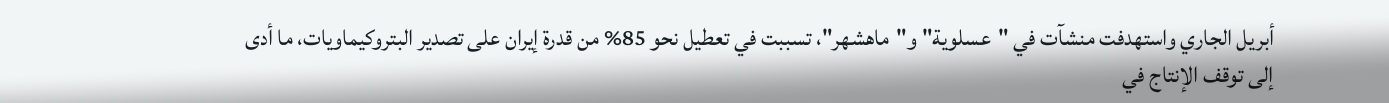أبريل الجاري واستهدفت منشآت في "عسلوية" و"ماهشهر"، تسببت في تعطيل نحو 85% من قدرة إيران على تصدير البتروكيماويات، ما أدى إلى توقف الإنتاج في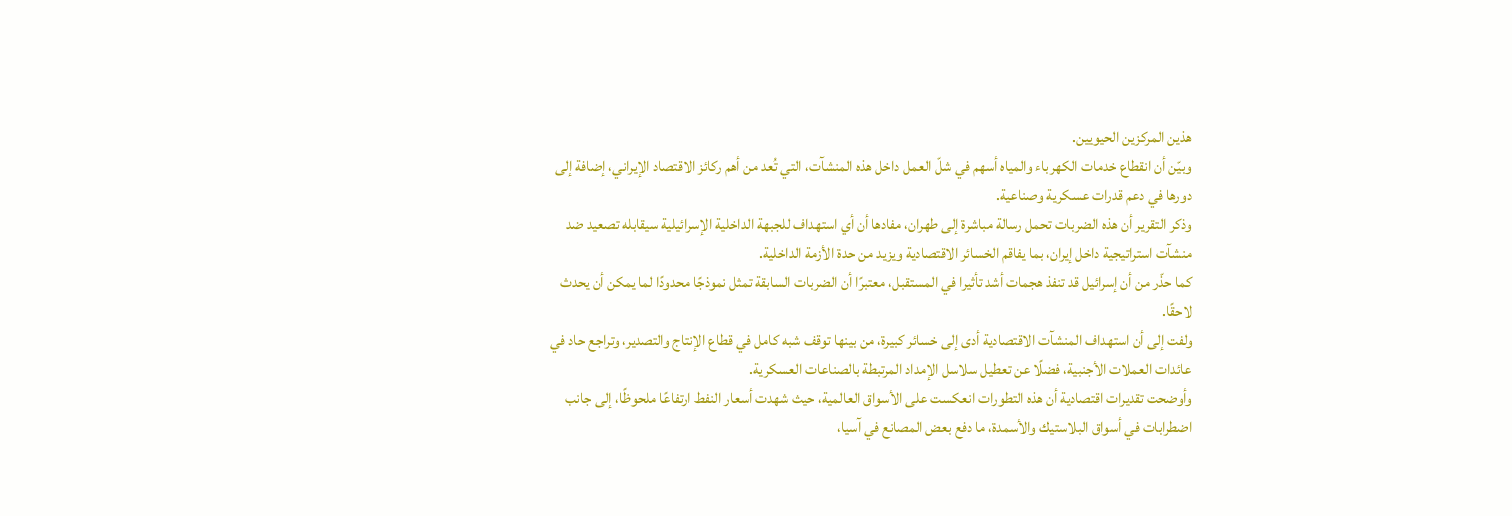هذين المركزين الحيويين.
وبيّن أن انقطاع خدمات الكهرباء والمياه أسهم في شلّ العمل داخل هذه المنشآت، التي تُعد من أهم ركائز الاقتصاد الإيراني، إضافة إلى دورها في دعم قدرات عسكرية وصناعية.
وذكر التقرير أن هذه الضربات تحمل رسالة مباشرة إلى طهران، مفادها أن أي استهداف للجبهة الداخلية الإسرائيلية سيقابله تصعيد ضد منشآت استراتيجية داخل إيران، بما يفاقم الخسائر الاقتصادية ويزيد من حدة الأزمة الداخلية.
كما حذّر من أن إسرائيل قد تنفذ هجمات أشد تأثيرا في المستقبل، معتبرًا أن الضربات السابقة تمثل نموذجًا محدودًا لما يمكن أن يحدث لاحقًا.
ولفت إلى أن استهداف المنشآت الاقتصادية أدى إلى خسائر كبيرة، من بينها توقف شبه كامل في قطاع الإنتاج والتصدير، وتراجع حاد في عائدات العملات الأجنبية، فضلًا عن تعطيل سلاسل الإمداد المرتبطة بالصناعات العسكرية.
وأوضحت تقديرات اقتصادية أن هذه التطورات انعكست على الأسواق العالمية، حيث شهدت أسعار النفط ارتفاعًا ملحوظًا، إلى جانب اضطرابات في أسواق البلاستيك والأسمدة، ما دفع بعض المصانع في آسيا،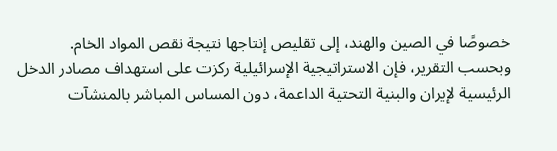خصوصًا في الصين والهند، إلى تقليص إنتاجها نتيجة نقص المواد الخام.
وبحسب التقرير، فإن الاستراتيجية الإسرائيلية ركزت على استهداف مصادر الدخل الرئيسية لإيران والبنية التحتية الداعمة، دون المساس المباشر بالمنشآت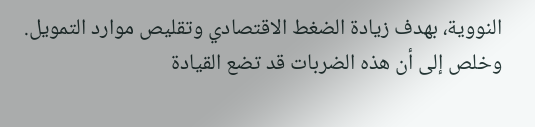النووية، بهدف زيادة الضغط الاقتصادي وتقليص موارد التمويل.
وخلص إلى أن هذه الضربات قد تضع القيادة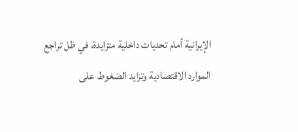الإيرانية أمام تحديات داخلية متزايدة، في ظل تراجع الموارد الاقتصادية وتزايد الضغوط على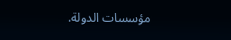مؤسسات الدولة.